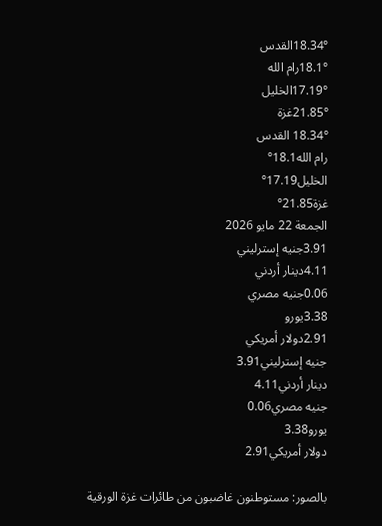18.34°القدس
18.1°رام الله
17.19°الخليل
21.85°غزة
18.34° القدس
رام الله18.1°
الخليل17.19°
غزة21.85°
الجمعة 22 مايو 2026
3.91جنيه إسترليني
4.11دينار أردني
0.06جنيه مصري
3.38يورو
2.91دولار أمريكي
جنيه إسترليني3.91
دينار أردني4.11
جنيه مصري0.06
يورو3.38
دولار أمريكي2.91

بالصور: مستوطنون غاضبون من طائرات غزة الورقية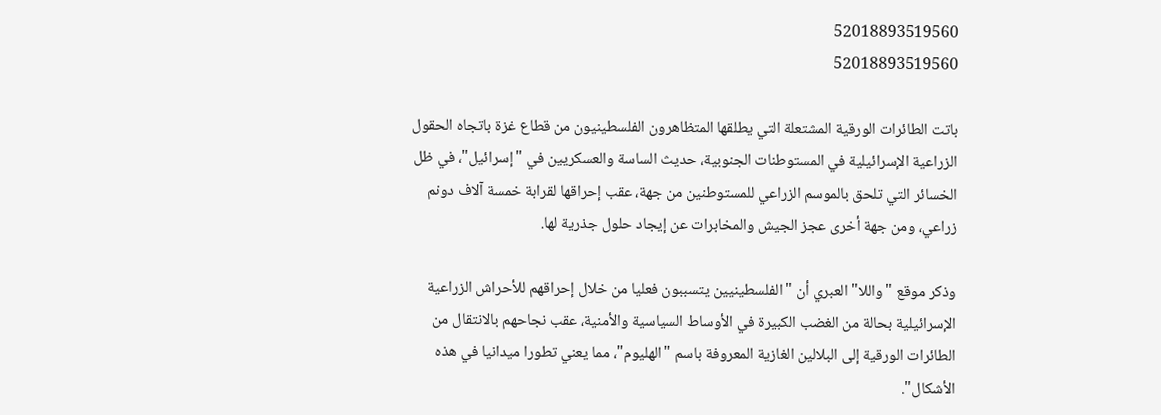52018893519560
52018893519560

باتت الطائرات الورقية المشتعلة التي يطلقها المتظاهرون الفلسطينيون من قطاع غزة باتجاه الحقول الزراعية الإسرائيلية في المستوطنات الجنوبية، حديث الساسة والعسكريين في "إسرائيل"، في ظل الخسائر التي تلحق بالموسم الزراعي للمستوطنين من جهة، عقب إحراقها لقرابة خمسة آلاف دونم زراعي، ومن جهة أخرى عجز الجيش والمخابرات عن إيجاد حلول جذرية لها.

وذكر موقع "واللا" العبري أن "الفلسطينيين يتسببون فعليا من خلال إحراقهم للأحراش الزراعية الإسرائيلية بحالة من الغضب الكبيرة في الأوساط السياسية والأمنية، عقب نجاحهم بالانتقال من الطائرات الورقية إلى البلالين الغازية المعروفة باسم "الهليوم"، مما يعني تطورا ميدانيا في هذه الأشكال".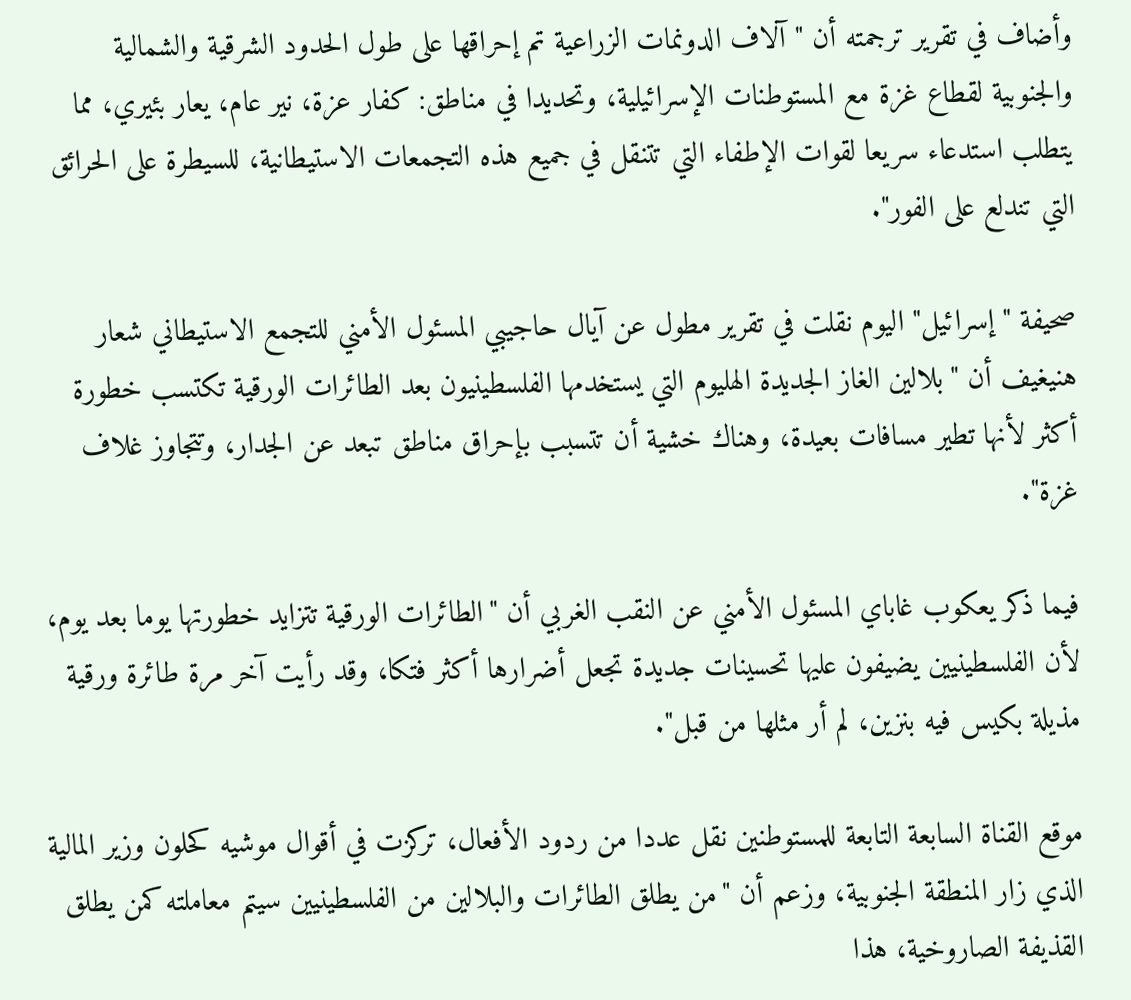وأضاف في تقرير ترجمته أن "آلاف الدونمات الزراعية تم إحراقها على طول الحدود الشرقية والشمالية والجنوبية لقطاع غزة مع المستوطنات الإسرائيلية، وتحديدا في مناطق: كفار عزة، نير عام، يعار بئيري، مما يتطلب استدعاء سريعا لقوات الإطفاء التي تتنقل في جميع هذه التجمعات الاستيطانية، للسيطرة على الحرائق التي تندلع على الفور".

صحيفة "إسرائيل" اليوم نقلت في تقرير مطول عن آيال حاجيبي المسئول الأمني للتجمع الاستيطاني شعار هنيغيف أن "بلالين الغاز الجديدة الهليوم التي يستخدمها الفلسطينيون بعد الطائرات الورقية تكتسب خطورة أكثر لأنها تطير مسافات بعيدة، وهناك خشية أن تتسبب بإحراق مناطق تبعد عن الجدار، وتتجاوز غلاف غزة".

فيما ذكر يعكوب غاباي المسئول الأمني عن النقب الغربي أن "الطائرات الورقية تتزايد خطورتها يوما بعد يوم، لأن الفلسطينيين يضيفون عليها تحسينات جديدة تجعل أضرارها أكثر فتكا، وقد رأيت آخر مرة طائرة ورقية مذيلة بكيس فيه بنزين، لم أر مثلها من قبل".

موقع القناة السابعة التابعة للمستوطنين نقل عددا من ردود الأفعال، تركزت في أقوال موشيه كحلون وزير المالية الذي زار المنطقة الجنوبية، وزعم أن "من يطلق الطائرات والبلالين من الفلسطينيين سيتم معاملته كمن يطلق القذيفة الصاروخية، هذا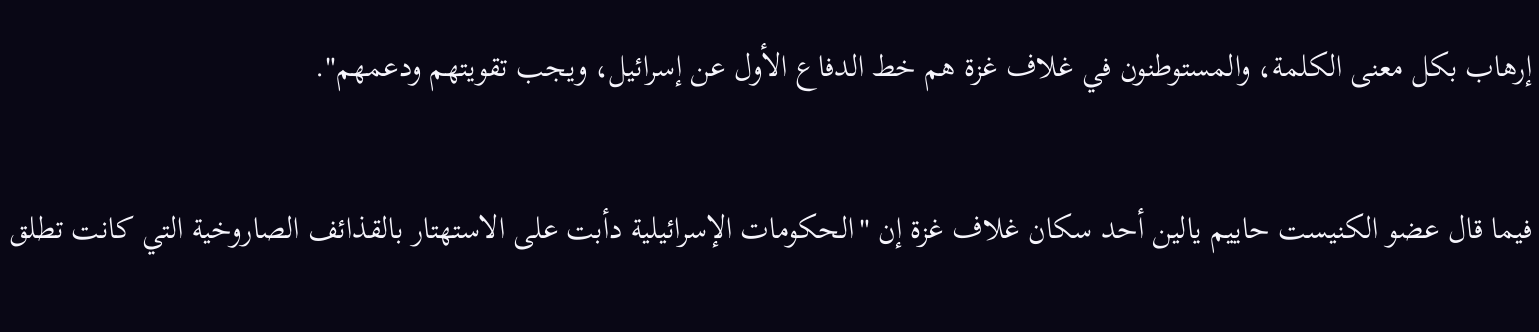إرهاب بكل معنى الكلمة، والمستوطنون في غلاف غزة هم خط الدفاع الأول عن إسرائيل، ويجب تقويتهم ودعمهم".

فيما قال عضو الكنيست حاييم يالين أحد سكان غلاف غزة إن "الحكومات الإسرائيلية دأبت على الاستهتار بالقذائف الصاروخية التي كانت تطلق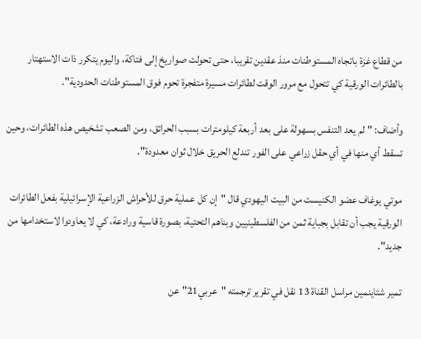من قطاع غزة باتجاه المستوطنات منذ عقدين تقريبا، حتى تحولت صواريخ إلى فتاكة، واليوم يتكرر ذات الاستهتار بالطائرات الورقية كي تتحول مع مرور الوقت لطائرات مسيرة متفجرة تحوم فوق المستوطنات الحدودية".

وأضاف: "لم يعد التنفس بسهولة على بعد أربعة كيلومترات بسبب الحرائق، ومن الصعب تشخيص هذه الطائرات، وحين تسقط أي منها في أي حقل زراعي على الفور تندلع الحريق خلال ثوان معدودة".

موتي يوغاف عضو الكنيست من البيت اليهودي قال "إن كل عملية حرق للأحراش الزراعية الإسرائيلية بفعل الطائرات الورقية يجب أن تقابل بجباية ثمن من الفلسطينيين وبناهم التحتية، بصورة قاسية ورادعة، كي لا يعاودوا لاستخدامها من جديد".

تمير شتاينمين مراسل القناة 13 نقل في تقرير ترجمته "عربي21" عن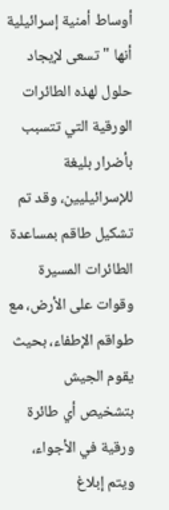أوساط أمنية إسرائيلية أنها "تسعى لإيجاد حلول لهذه الطائرات الورقية التي تتسبب بأضرار بليغة للإسرائيليين، وقد تم تشكيل طاقم بمساعدة الطائرات المسيرة وقوات على الأرض، مع طواقم الإطفاء، بحيث يقوم الجيش بتشخيص أي طائرة ورقية في الأجواء، ويتم إبلاغ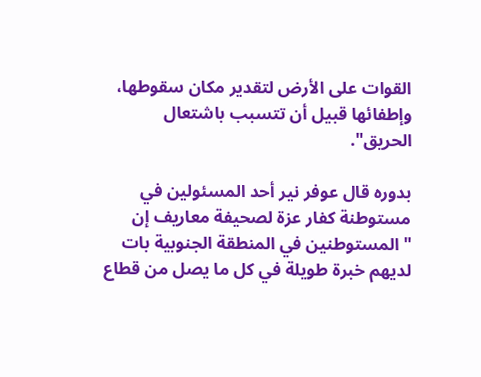القوات على الأرض لتقدير مكان سقوطها، وإطفائها قبيل أن تتسبب باشتعال الحريق".

بدوره قال عوفر نير أحد المسئولين في مستوطنة كفار عزة لصحيفة معاريف إن "المستوطنين في المنطقة الجنوبية بات لديهم خبرة طويلة في كل ما يصل من قطاع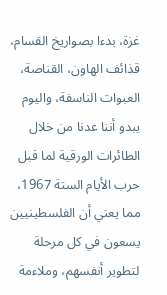غزة، بدءا بصواريخ القسام، قذائف الهاون، القناصة، العبوات الناسفة، واليوم يبدو أننا عدنا من خلال الطائرات الورقية لما قبل حرب الأيام الستة 1967، مما يعني أن الفلسطينيين يسعون في كل مرحلة لتطوير أنفسهم، وملاءمة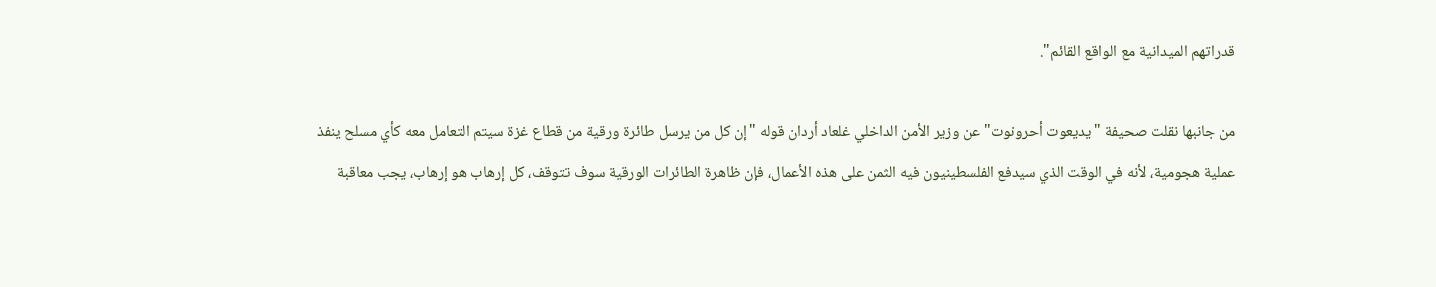قدراتهم الميدانية مع الواقع القائم".

من جانبها نقلت صحيفة "يديعوت أحرونوت" عن وزير الأمن الداخلي غلعاد أردان قوله "إن كل من يرسل طائرة ورقية من قطاع غزة سيتم التعامل معه كأي مسلح ينفذ عملية هجومية، لأنه في الوقت الذي سيدفع الفلسطينيون فيه الثمن على هذه الأعمال، فإن ظاهرة الطائرات الورقية سوف تتوقف، كل إرهاب هو إرهاب، يجب معاقبة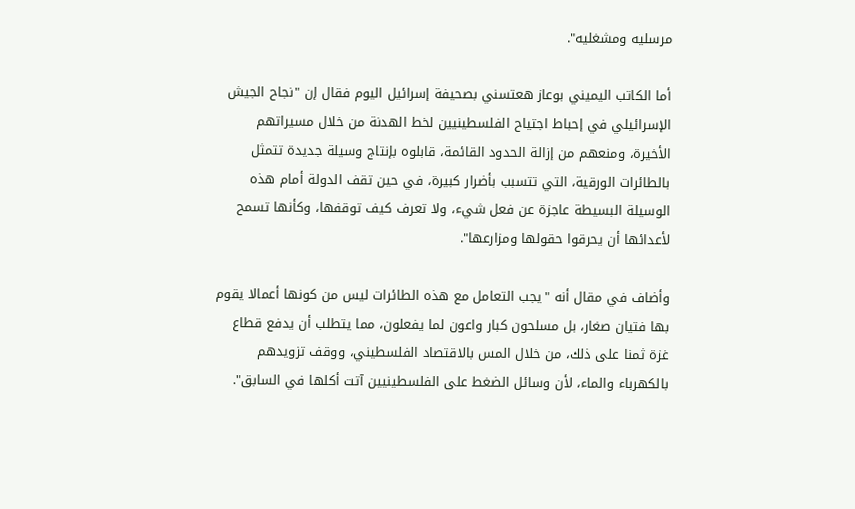مرسليه ومشغليه".

أما الكاتب اليميني بوعاز هعتسني بصحيفة إسرائيل اليوم فقال إن "نجاح الجيش الإسرائيلي في إحباط اجتياح الفلسطينيين لخط الهدنة من خلال مسيراتهم الأخيرة، ومنعهم من إزالة الحدود القائمة، قابلوه بإنتاج وسيلة جديدة تتمثل بالطائرات الورقية، التي تتسبب بأضرار كبيرة، في حين تقف الدولة أمام هذه الوسيلة البسيطة عاجزة عن فعل شيء، ولا تعرف كيف توقفها، وكأنها تسمح لأعدائها أن يحرقوا حقولها ومزارعها".

وأضاف في مقال أنه "يجب التعامل مع هذه الطائرات ليس من كونها أعمالا يقوم بها فتيان صغار، بل مسلحون كبار واعون لما يفعلون، مما يتطلب أن يدفع قطاع غزة ثمنا على ذلك، من خلال المس بالاقتصاد الفلسطيني، ووقف تزويدهم بالكهرباء والماء، لأن وسائل الضغط على الفلسطينيين آتت أكلها في السابق".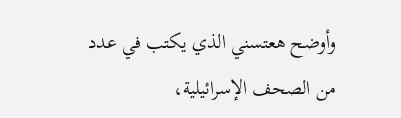وأوضح هعتسني الذي يكتب في عدد من الصحف الإسرائيلية،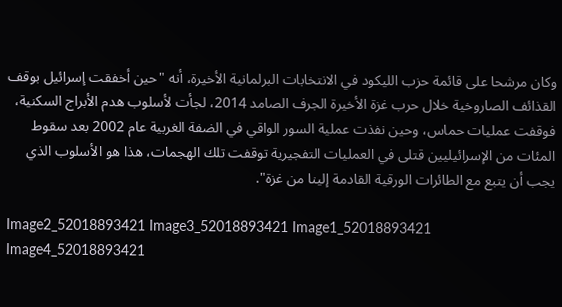وكان مرشحا على قائمة حزب الليكود في الانتخابات البرلمانية الأخيرة، أنه "حين أخفقت إسرائيل بوقف القذائف الصاروخية خلال حرب غزة الأخيرة الجرف الصامد 2014، لجأت لأسلوب هدم الأبراج السكنية، فوقفت عمليات حماس، وحين نفذت عملية السور الواقي في الضفة الغربية عام 2002 بعد سقوط المئات من الإسرائيليين قتلى في العمليات التفجيرية توقفت تلك الهجمات، هذا هو الأسلوب الذي يجب أن يتبع مع الطائرات الورقية القادمة إلينا من غزة".

Image2_52018893421 Image3_52018893421 Image1_52018893421 Image4_52018893421